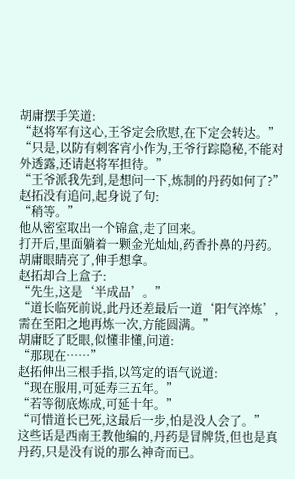胡庸摆手笑道:
“赵将军有这心,王爷定会欣慰,在下定会转达。”
“只是,以防有刺客宵小作为,王爷行踪隐秘,不能对外透露,还请赵将军担待。”
“王爷派我先到,是想问一下,炼制的丹药如何了?”
赵拓没有追问,起身说了句:
“稍等。”
他从密室取出一个锦盒,走了回来。
打开后,里面躺着一颗金光灿灿,药香扑鼻的丹药。
胡庸眼睛亮了,伸手想拿。
赵拓却合上盒子:
“先生,这是‘半成品’。”
“道长临死前说,此丹还差最后一道‘阳气淬炼’,需在至阳之地再炼一次,方能圆满。”
胡庸眨了眨眼,似懂非懂,问道:
“那现在……”
赵拓伸出三根手指,以笃定的语气说道:
“现在服用,可延寿三五年。”
“若等彻底炼成,可延十年。”
“可惜道长已死,这最后一步,怕是没人会了。”
这些话是西南王教他编的,丹药是冒牌货,但也是真丹药,只是没有说的那么神奇而已。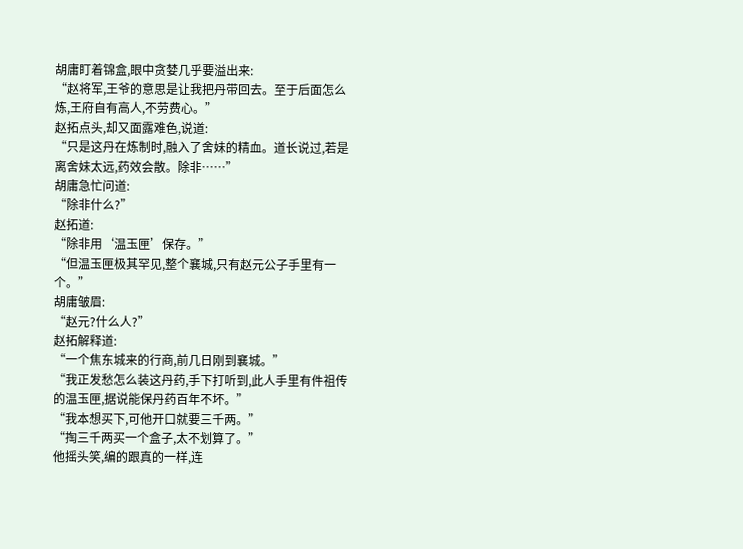胡庸盯着锦盒,眼中贪婪几乎要溢出来:
“赵将军,王爷的意思是让我把丹带回去。至于后面怎么炼,王府自有高人,不劳费心。”
赵拓点头,却又面露难色,说道:
“只是这丹在炼制时,融入了舍妹的精血。道长说过,若是离舍妹太远,药效会散。除非……”
胡庸急忙问道:
“除非什么?”
赵拓道:
“除非用‘温玉匣’保存。”
“但温玉匣极其罕见,整个襄城,只有赵元公子手里有一个。”
胡庸皱眉:
“赵元?什么人?”
赵拓解释道:
“一个焦东城来的行商,前几日刚到襄城。”
“我正发愁怎么装这丹药,手下打听到,此人手里有件祖传的温玉匣,据说能保丹药百年不坏。”
“我本想买下,可他开口就要三千两。”
“掏三千两买一个盒子,太不划算了。”
他摇头笑,编的跟真的一样,连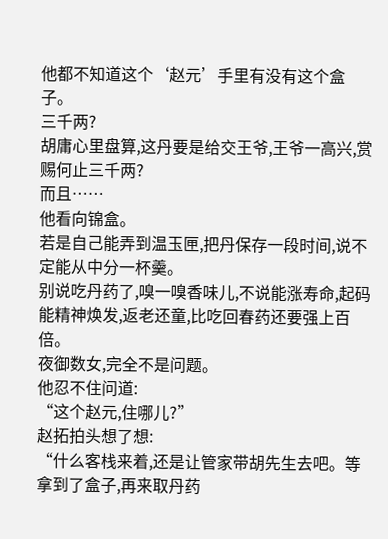他都不知道这个‘赵元’手里有没有这个盒子。
三千两?
胡庸心里盘算,这丹要是给交王爷,王爷一高兴,赏赐何止三千两?
而且……
他看向锦盒。
若是自己能弄到温玉匣,把丹保存一段时间,说不定能从中分一杯羹。
别说吃丹药了,嗅一嗅香味儿,不说能涨寿命,起码能精神焕发,返老还童,比吃回春药还要强上百倍。
夜御数女,完全不是问题。
他忍不住问道:
“这个赵元,住哪儿?”
赵拓拍头想了想:
“什么客栈来着,还是让管家带胡先生去吧。等拿到了盒子,再来取丹药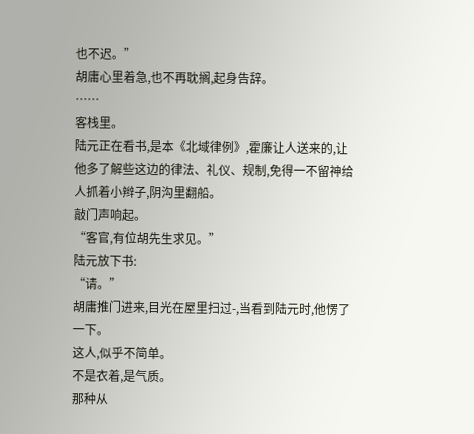也不迟。”
胡庸心里着急,也不再耽搁,起身告辞。
……
客栈里。
陆元正在看书,是本《北域律例》,霍廉让人送来的,让他多了解些这边的律法、礼仪、规制,免得一不留神给人抓着小辫子,阴沟里翻船。
敲门声响起。
“客官,有位胡先生求见。”
陆元放下书:
“请。”
胡庸推门进来,目光在屋里扫过-,当看到陆元时,他愣了一下。
这人,似乎不简单。
不是衣着,是气质。
那种从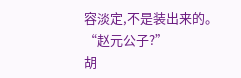容淡定,不是装出来的。
“赵元公子?”
胡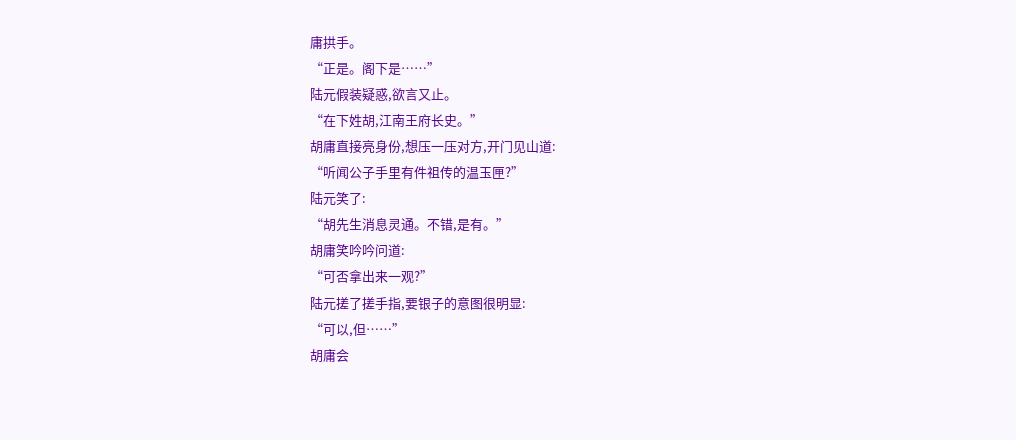庸拱手。
“正是。阁下是……”
陆元假装疑惑,欲言又止。
“在下姓胡,江南王府长史。”
胡庸直接亮身份,想压一压对方,开门见山道:
“听闻公子手里有件祖传的温玉匣?”
陆元笑了:
“胡先生消息灵通。不错,是有。”
胡庸笑吟吟问道:
“可否拿出来一观?”
陆元搓了搓手指,要银子的意图很明显:
“可以,但……”
胡庸会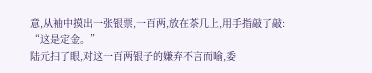意,从袖中摸出一张银票,一百两,放在茶几上,用手指敲了敲:
“这是定金。”
陆元扫了眼,对这一百两银子的嫌弃不言而喻,委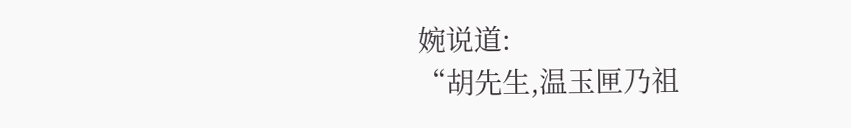婉说道:
“胡先生,温玉匣乃祖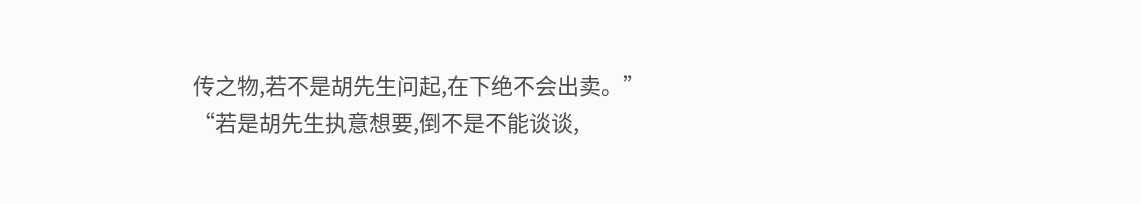传之物,若不是胡先生问起,在下绝不会出卖。”
“若是胡先生执意想要,倒不是不能谈谈,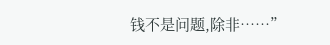钱不是问题,除非……”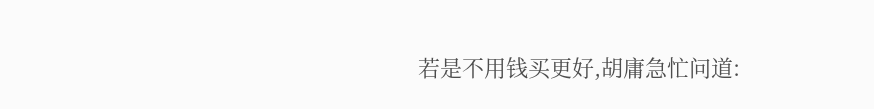若是不用钱买更好,胡庸急忙问道: